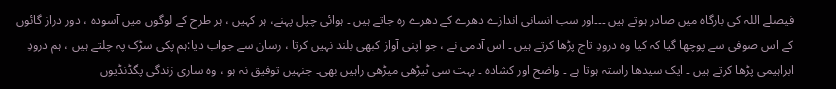فیصلے اللہ کی بارگاہ میں صادر ہوتے ہیں ۔۔۔اور سب انسانی اندازے دھرے کے دھرے رہ جاتے ہیں ۔ ہوائی چپل پہنے، ہر کہیں ، ہر طرح کے لوگوں میں آسودہ ، دور دراز گائوں کے اس صوفی سے پوچھا گیا کہ کیا وہ درودِ تاج پڑھا کرتے ہیں ۔ اس آدمی نے ، جو اپنی آواز کبھی بلند نہیں کرتا ، رسان سے جواب دیا:ہم پکی سڑک پہ چلتے ہیں ، ہم درودِ ابراہیمی پڑھا کرتے ہیں ۔ ایک سیدھا راستہ ہوتا ہے ۔ واضح اور کشادہ ۔ بہت سی ٹیڑھی میڑھی راہیں بھی۔ جنہیں توفیق نہ ہو ، وہ ساری زندگی پگڈنڈیوں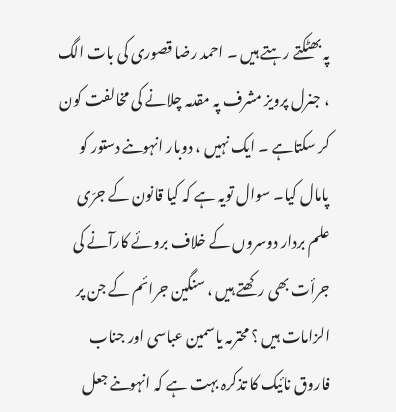پہ بھٹکتے رہتے ہیں ۔ احمد رضا قصوری کی بات الگ ، جنرل پرویز مشرف پہ مقدمہ چلانے کی مخالفت کون کر سکتاہے ۔ ایک نہیں ، دوبار انہوںنے دستور کو پامال کیا۔ سوال تویہ ہے کہ کیا قانون کے جرّی علم بردار دوسروں کے خلاف بروئے کارآنے کی جرأت بھی رکھتے ہیں ، سنگین جرائم کے جن پر الزامات ہیں ؟ محترمہ یاسمین عباسی اور جناب فاروق نائیک کا تذکرہ بہت ہے کہ انہوںنے جعل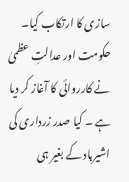سازی کا ارتکاب کیا۔ حکومت اور عدالتِ عظمیٰ نے کارروائی کا آغاز کر دیا ہے ۔ کیا صدر زرداری کی اشیرباد کے بغیر ہی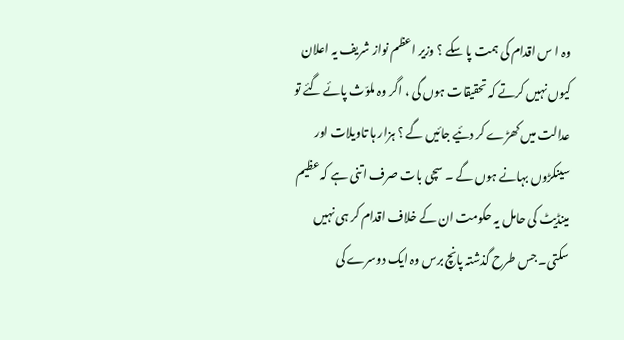وہ ا س اقدام کی ہمت پا سکے ؟ وزیر اعظم نواز شریف یہ اعلان کیوں نہیں کرتے کہ تحقیقات ہوں گی ، اگر وہ ملوّث پائے گئے تو عدالت میں کھڑے کر دئیے جائیں گے ؟ ہزار ہا تاویلات اور سینکڑوں بہانے ہوں گے ۔ سچی بات صرف اتنی ہے کہ عظیم مینڈیٹ کی حامل یہ حکومت ان کے خلاف اقدام کر ہی نہیں سکتی۔ جس طرح گذشتہ پانچ برس وہ ایک دوسرے کی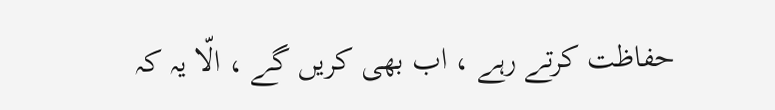حفاظت کرتے رہے ، اب بھی کریں گے ، الّا یہ کہ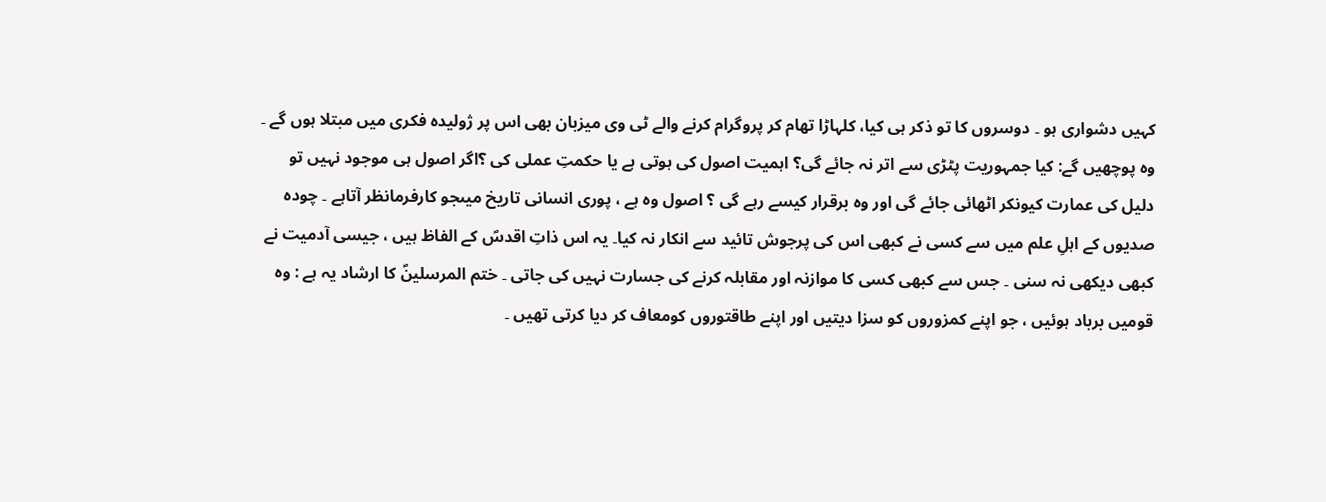کہیں دشواری ہو ۔ دوسروں کا تو ذکر ہی کیا، کلہاڑا تھام کر پروگرام کرنے والے ٹی وی میزبان بھی اس پر ژولیدہ فکری میں مبتلا ہوں گے ۔ وہ پوچھیں گے: کیا جمہوریت پٹڑی سے اتر نہ جائے گی؟ اہمیت اصول کی ہوتی ہے یا حکمتِ عملی کی ؟اگر اصول ہی موجود نہیں تو دلیل کی عمارت کیونکر اٹھائی جائے گی اور وہ برقرار کیسے رہے گی ؟ اصول وہ ہے ، پوری انسانی تاریخ میںجو کارفرمانظر آتاہے ۔ چودہ صدیوں کے اہلِ علم میں سے کسی نے کبھی اس کی پرجوش تائید سے انکار نہ کیا۔ یہ اس ذاتِ اقدسؐ کے الفاظ ہیں ، جیسی آدمیت نے کبھی دیکھی نہ سنی ۔ جس سے کبھی کسی کا موازنہ اور مقابلہ کرنے کی جسارت نہیں کی جاتی ۔ ختم المرسلینؐ کا ارشاد یہ ہے : وہ قومیں برباد ہوئیں ، جو اپنے کمزوروں کو سزا دیتیں اور اپنے طاقتوروں کومعاف کر دیا کرتی تھیں ۔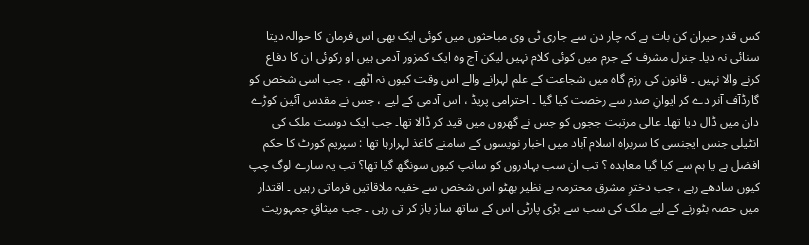کس قدر حیران کن بات ہے کہ چار دن سے جاری ٹی وی مباحثوں میں کوئی ایک بھی اس فرمان کا حوالہ دیتا سنائی نہ دیا۔ جنرل مشرف کے جرم میں کوئی کلام نہیں لیکن آج وہ ایک کمزور آدمی ہیں او رکوئی ان کا دفاع کرنے والا نہیں ۔ قانون کی رزم گاہ میں شجاعت کے علم لہرانے والے اس وقت کیوں نہ اٹھے ، جب اسی شخص کو گارڈآف آنر دے کر ایوانِ صدر سے رخصت کیا گیا ۔ احترامی پریڈ ، اس آدمی کے لیے ، جس نے مقدس آئین کوڑے دان میں ڈال دیا تھا۔ عالی مرتبت ججوں کو جس نے گھروں میں قید کر ڈالا تھا۔ جب ایک دوست ملک کی انٹیلی جنس ایجنسی کا سربراہ اسلام آباد میں اخبار نویسوں کے سامنے کاغذ لہرارہا تھا : سپریم کورٹ کا حکم افضل ہے یا ہم سے کیا گیا معاہدہ ؟ تب ان سب بہادروں کو سانپ کیوں سونگھ گیا تھا؟ تب یہ سارے لوگ چپ کیوں سادھے رہے ، جب دخترِ مشرق محترمہ بے نظیر بھٹو اس شخص سے خفیہ ملاقاتیں فرماتی رہیں ۔ اقتدار میں حصہ بٹورنے کے لیے ملک کی سب سے بڑی پارٹی اس کے ساتھ ساز باز کر تی رہی ۔ جب میثاقِ جمہوریت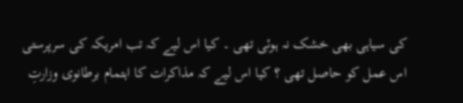کی سیاہی بھی خشک نہ ہوئی تھی ۔ کیا اس لیے کہ تب امریکہ کی سرپرستی اس عمل کو حاصل تھی ؟ کیا اس لیے کہ مذاکرات کا اہتمام برطانوی وزارتِ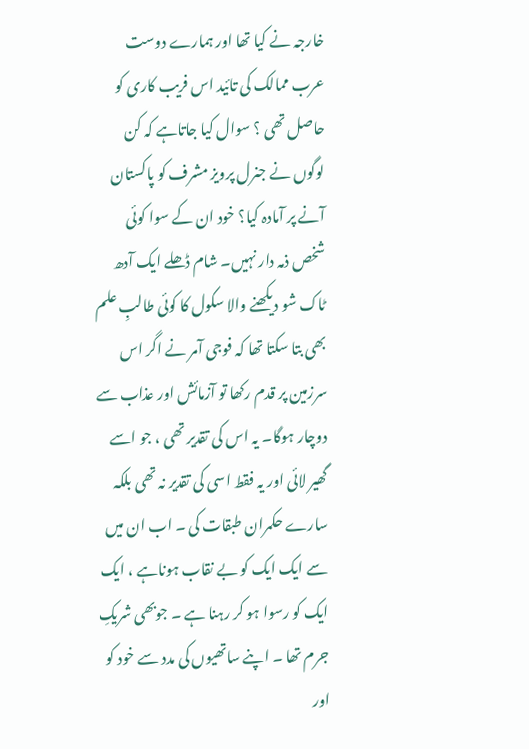خارجہ نے کیا تھا اور ہمارے دوست عرب ممالک کی تائید اس فریب کاری کو حاصل تھی ؟ سوال کیا جاتاہے کہ کن لوگوں نے جنرل پرویز مشرف کو پاکستان آنے پر آمادہ کیا؟ خود ان کے سوا کوئی شخص ذمہ دار نہیں۔ شام ڈھلے ایک آدھ ٹاک شو دیکھنے والا سکول کا کوئی طالبِ علم بھی بتا سکتا تھا کہ فوجی آمر نے اگر اس سرزمین پر قدم رکھا تو آزمائش اور عذاب سے دوچار ہوگا۔ یہ اس کی تقدیر تھی ، جو اسے گھیر لائی اور یہ فقط اسی کی تقدیر نہ تھی بلکہ سارے حکمران طبقات کی ۔ اب ان میں سے ایک ایک کو بے نقاب ہوناہے ، ایک ایک کو رسوا ہو کر رہنا ہے ۔ جوبھی شریکِ جرم تھا ۔ اپنے ساتھیوں کی مدد سے خود کو اور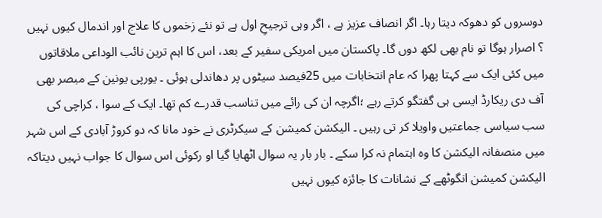دوسروں کو دھوکہ دیتا رہا۔ اگر انصاف عزیز ہے ، اگر وہی ترجیحِ اول ہے تو نئے زخموں کا علاج اور اندمال کیوں نہیں ؟ اصرار ہوگا تو نام بھی لکھ دوں گا۔ پاکستان میں امریکی سفیر کے بعد، اس کا اہم ترین نائب الوداعی ملاقاتوں میں کئی ایک سے کہتا پھرا کہ عام انتخابات میں 25فیصد سیٹوں پر دھاندلی ہوئی ۔ یورپی یونین کے مبصر بھی آف دی ریکارڈ ایسی ہی گفتگو کرتے رہے ؛اگرچہ ان کی رائے میں تناسب قدرے کم تھا۔ ایک کے سوا ، کراچی کی سب سیاسی جماعتیں واویلا کر تی رہیں ۔ الیکشن کمیشن کے سیکرٹری نے خود مانا کہ دو کروڑ آبادی کے اس شہر میں منصفانہ الیکشن کا وہ اہتمام نہ کرا سکے ۔ بار بار یہ سوال اٹھایا گیا او رکوئی اس سوال کا جواب نہیں دیتاکہ الیکشن کمیشن انگوٹھے کے نشانات کا جائزہ کیوں نہیں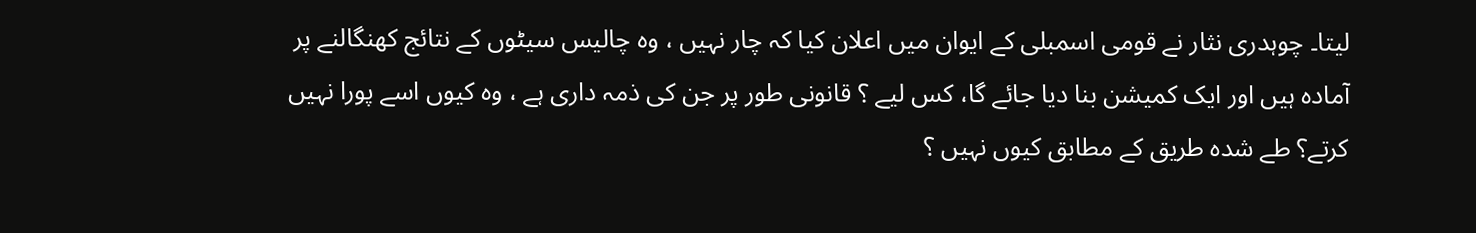لیتا۔ چوہدری نثار نے قومی اسمبلی کے ایوان میں اعلان کیا کہ چار نہیں ، وہ چالیس سیٹوں کے نتائج کھنگالنے پر آمادہ ہیں اور ایک کمیشن بنا دیا جائے گا، کس لیے ؟ قانونی طور پر جن کی ذمہ داری ہے ، وہ کیوں اسے پورا نہیں کرتے؟ طے شدہ طریق کے مطابق کیوں نہیں ؟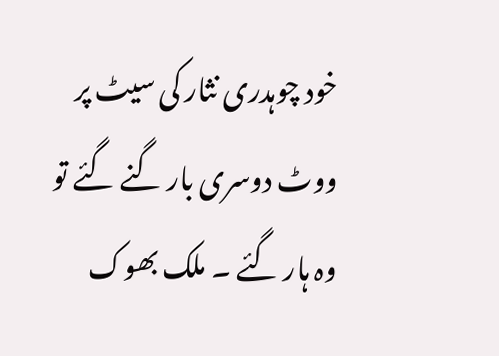خود چوہدری نثار کی سیٹ پر ووٹ دوسری بار گنے گئے تو وہ ہار گئے ۔ ملک بھوک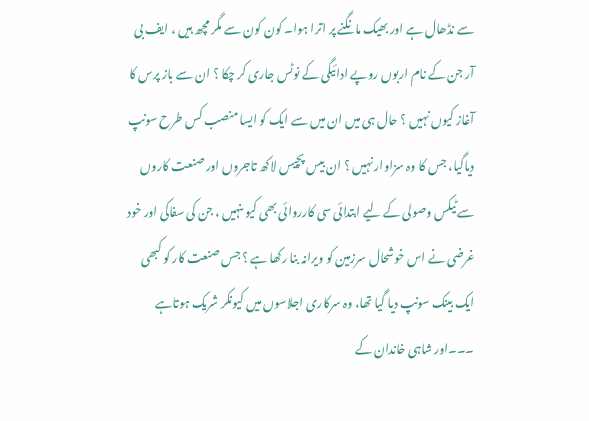سے نڈھال ہے اور بھیک مانگنے پر اترا ہوا۔ کون کون سے مگر مچھ ہیں ، ایف بی آر جن کے نام اربوں روپے ادائیگی کے نوٹس جاری کر چکا ؟ ان سے باز پرس کا آغاز کیوں نہیں ؟ حال ہی میں ان میں سے ایک کو ایسا منصب کس طرح سونپ دیاگیا، جس کا وہ سزاوار نہیں ؟ ان بیس پچیس لاکھ تاجروں اور صنعت کاروں سے ٹیکس وصولی کے لیے ابتدائی سی کارروائی بھی کیو ںنہیں ، جن کی سفاکی اور خود غرضی نے اس خوشحال سرزمین کو ویرانہ بنا رکھا ہے ؟ جس صنعت کار کو کبھی ایک بینک سونپ دیا گیا تھا، وہ سرکاری اجلاسوں میں کیونکر شریک ہوتاہے ۔۔۔اور شاہی خاندان کے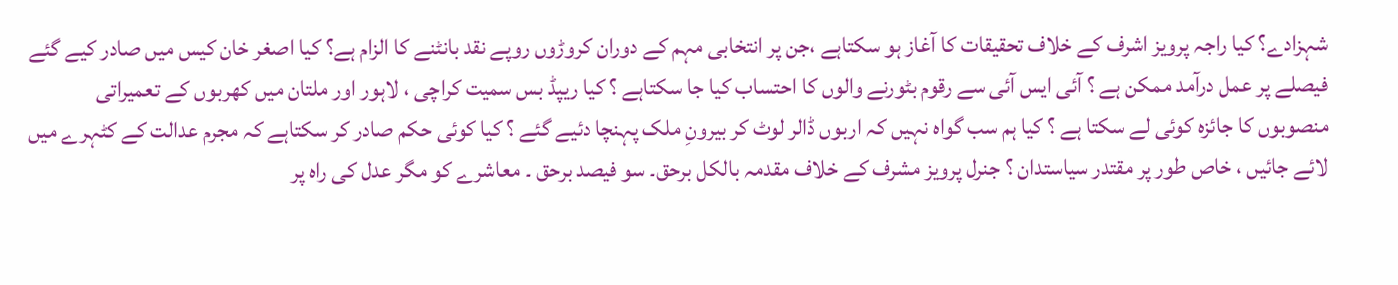شہزادے؟ کیا راجہ پرویز اشرف کے خلاف تحقیقات کا آغاز ہو سکتاہے ،جن پر انتخابی مہم کے دوران کروڑوں روپے نقد بانٹنے کا الزام ہے؟ کیا اصغر خان کیس میں صادر کیے گئے فیصلے پر عمل درآمد ممکن ہے ؟ آئی ایس آئی سے رقوم بٹورنے والوں کا احتساب کیا جا سکتاہے ؟ کیا ریپڈ بس سمیت کراچی ، لاہور اور ملتان میں کھربوں کے تعمیراتی منصوبوں کا جائزہ کوئی لے سکتا ہے ؟ کیا ہم سب گواہ نہیں کہ اربوں ڈالر لوٹ کر بیرونِ ملک پہنچا دئیے گئے ؟ کیا کوئی حکم صادر کر سکتاہے کہ مجرم عدالت کے کٹہرے میں لائے جائیں ، خاص طور پر مقتدر سیاستدان ؟ جنرل پرویز مشرف کے خلاف مقدمہ بالکل برحق۔ سو فیصد برحق ۔ معاشرے کو مگر عدل کی راہ پر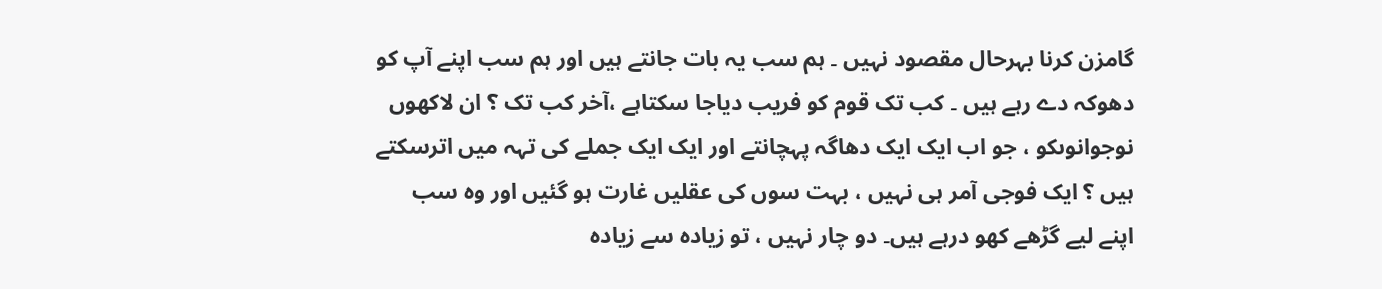گامزن کرنا بہرحال مقصود نہیں ۔ ہم سب یہ بات جانتے ہیں اور ہم سب اپنے آپ کو دھوکہ دے رہے ہیں ۔ کب تک قوم کو فریب دیاجا سکتاہے ،آخر کب تک ؟ ان لاکھوں نوجوانوںکو ، جو اب ایک ایک دھاگہ پہچانتے اور ایک ایک جملے کی تہہ میں اترسکتے ہیں ؟ ایک فوجی آمر ہی نہیں ، بہت سوں کی عقلیں غارت ہو گئیں اور وہ سب اپنے لیے گڑھے کھو درہے ہیں۔ دو چار نہیں ، تو زیادہ سے زیادہ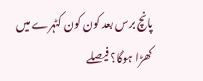پانچ برس بعد کون کون کٹہرے میں کھڑا ہوگا؟ فیصلے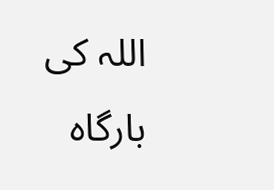اللہ کی بارگاہ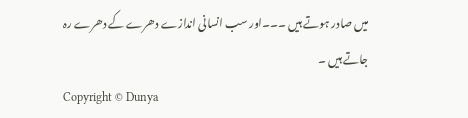میں صادر ہوتے ہیں ۔۔۔اور سب انسانی اندازے دھرے کے دھرے رہ جاتے ہیں ۔
Copyright © Dunya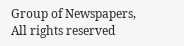Group of Newspapers, All rights reserved